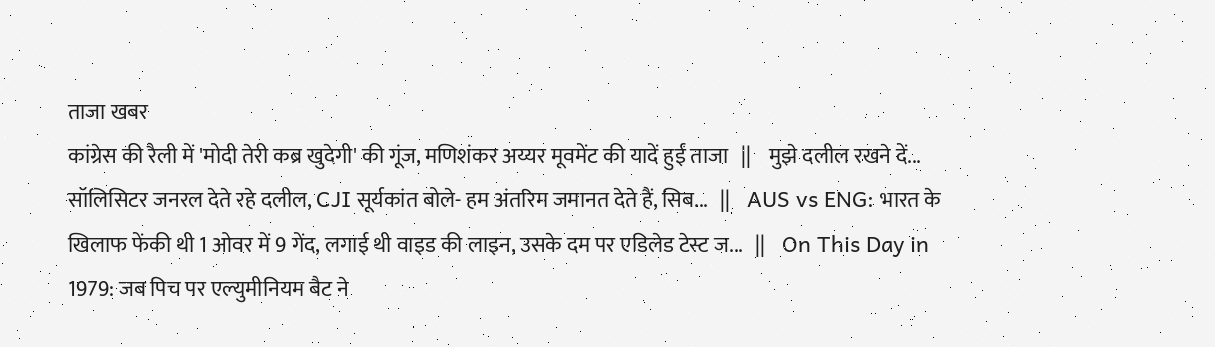ताजा खबर
कांग्रेस की रैली में 'मोदी तेरी कब्र खुदेगी' की गूंज, मणिशंकर अय्यर मूवमेंट की यादें हुईं ताजा   ||    मुझे दलील रखने दें... सॉलिसिटर जनरल देते रहे दलील, CJI सूर्यकांत बोले- हम अंतरिम जमानत देते हैं, सिब...   ||    AUS vs ENG: भारत के खिलाफ फेंकी थी 1 ओवर में 9 गेंद, लगाई थी वाइड की लाइन, उसके दम पर एडिलेड टेस्ट ज...   ||    On This Day in 1979: जब पिच पर एल्युमीनियम बैट ने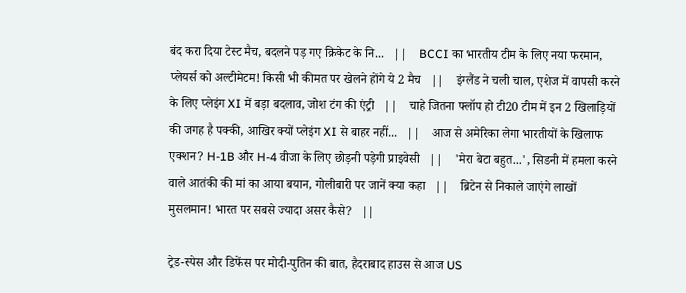बंद करा दिया टेस्ट मैच, बदलने पड़ गए क्रिकेट के नि...   ||    BCCI का भारतीय टीम के लिए नया फरमान, प्लेयर्स को अल्टीमेटम! किसी भी कीमत पर खेलने होंगे ये 2 मैच   ||    इंग्लैंड ने चली चाल, एशेज में वापसी करने के लिए प्लेइंग XI में बड़ा बदलाव, जोश टंग की एंट्री   ||    चाहे जितना फ्लॉप हो टी20 टीम में इन 2 खिलाड़ियों की जगह है पक्की, आखिर क्यों प्लेइंग XI से बाहर नहीं...   ||    आज से अमेरिका लेगा भारतीयों के खिलाफ एक्शन? H-1B और H-4 वीजा के लिए छोड़नी पड़ेगी प्राइवेसी   ||    'मेरा बेटा बहुत...', सिडनी में हमला करने वाले आतंकी की मां का आया बयान, गोलीबारी पर जानें क्या कहा   ||    ब्रिटेन से निकाले जाएंगे लाखों मुसलमान! भारत पर सबसे ज्यादा असर कैसे?   ||

ट्रेड-स्पेस और डिफेंस पर मोदी-पुतिन की बात, हैदराबाद हाउस से आज US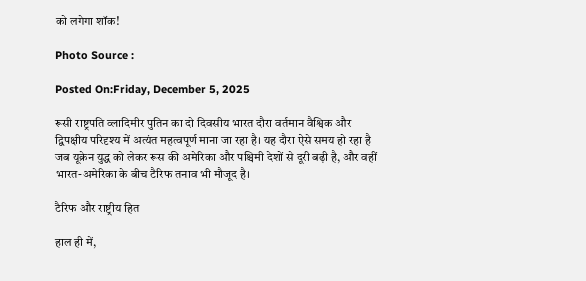को लगेगा शॉक!

Photo Source :

Posted On:Friday, December 5, 2025

रूसी राष्ट्रपति व्लादिमीर पुतिन का दो दिवसीय भारत दौरा वर्तमान वैश्विक और द्विपक्षीय परिदृश्य में अत्यंत महत्वपूर्ण माना जा रहा है। यह दौरा ऐसे समय हो रहा है जब यूक्रेन युद्ध को लेकर रूस की अमेरिका और पश्चिमी देशों से दूरी बढ़ी है, और वहीं भारत-अमेरिका के बीच टैरिफ तनाव भी मौजूद है।

टैरिफ और राष्ट्रीय हित

हाल ही में,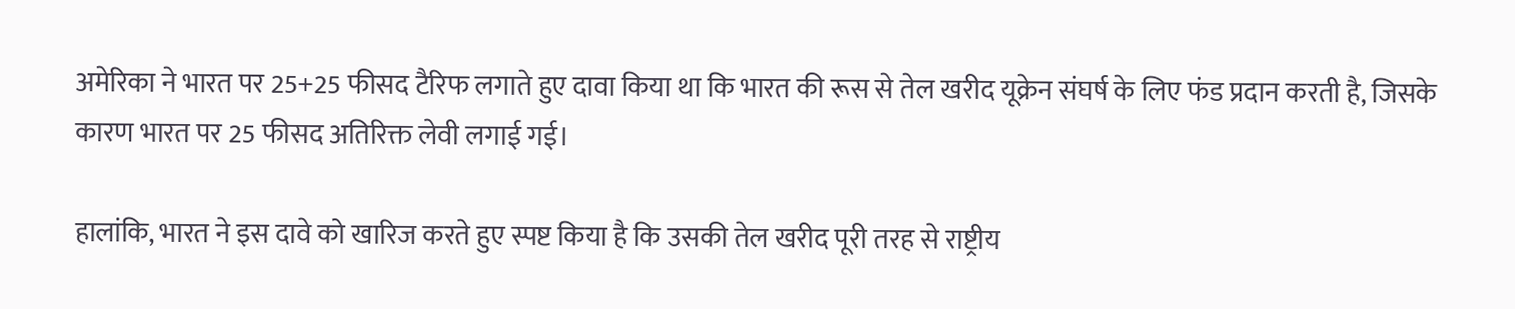अमेरिका ने भारत पर 25+25 फीसद टैरिफ लगाते हुए दावा किया था कि भारत की रूस से तेल खरीद यूक्रेन संघर्ष के लिए फंड प्रदान करती है, जिसके कारण भारत पर 25 फीसद अतिरिक्त लेवी लगाई गई।

हालांकि, भारत ने इस दावे को खारिज करते हुए स्पष्ट किया है कि उसकी तेल खरीद पूरी तरह से राष्ट्रीय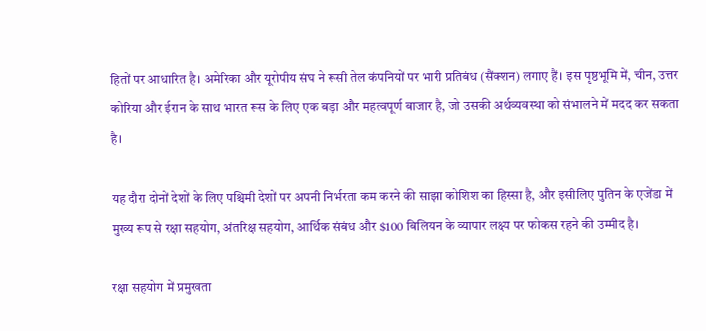हितों पर आधारित है। अमेरिका और यूरोपीय संघ ने रूसी तेल कंपनियों पर भारी प्रतिबंध (सैंक्शन) लगाए हैं। इस पृष्ठभूमि में, चीन, उत्तर कोरिया और ईरान के साथ भारत रूस के लिए एक बड़ा और महत्वपूर्ण बाजार है, जो उसकी अर्थव्यवस्था को संभालने में मदद कर सकता है।

यह दौरा दोनों देशों के लिए पश्चिमी देशों पर अपनी निर्भरता कम करने की साझा कोशिश का हिस्सा है, और इसीलिए पुतिन के एजेंडा में मुख्य रूप से रक्षा सहयोग, अंतरिक्ष सहयोग, आर्थिक संबंध और $100 बिलियन के व्यापार लक्ष्य पर फोकस रहने की उम्मीद है।

रक्षा सहयोग में प्रमुखता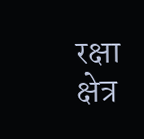रक्षा क्षेत्र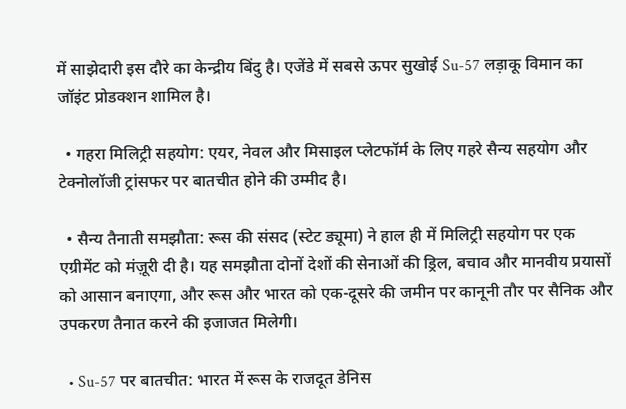में साझेदारी इस दौरे का केन्द्रीय बिंदु है। एजेंडे में सबसे ऊपर सुखोई Su-57 लड़ाकू विमान का जॉइंट प्रोडक्शन शामिल है।

  • गहरा मिलिट्री सहयोग: एयर, नेवल और मिसाइल प्लेटफॉर्म के लिए गहरे सैन्य सहयोग और टेक्नोलॉजी ट्रांसफर पर बातचीत होने की उम्मीद है।

  • सैन्य तैनाती समझौता: रूस की संसद (स्टेट ड्यूमा) ने हाल ही में मिलिट्री सहयोग पर एक एग्रीमेंट को मंज़ूरी दी है। यह समझौता दोनों देशों की सेनाओं की ड्रिल, बचाव और मानवीय प्रयासों को आसान बनाएगा, और रूस और भारत को एक-दूसरे की जमीन पर कानूनी तौर पर सैनिक और उपकरण तैनात करने की इजाजत मिलेगी।

  • Su-57 पर बातचीत: भारत में रूस के राजदूत डेनिस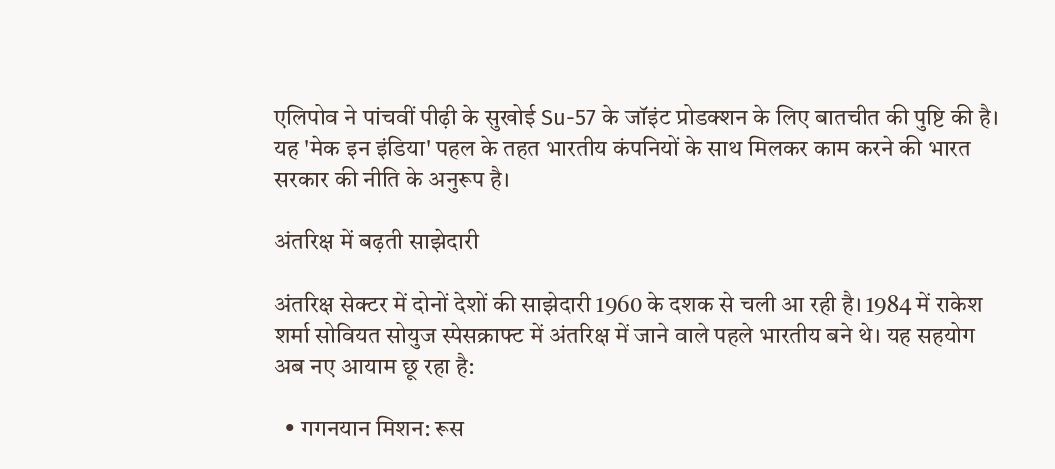एलिपोव ने पांचवीं पीढ़ी के सुखोई Su-57 के जॉइंट प्रोडक्शन के लिए बातचीत की पुष्टि की है। यह 'मेक इन इंडिया' पहल के तहत भारतीय कंपनियों के साथ मिलकर काम करने की भारत सरकार की नीति के अनुरूप है।

अंतरिक्ष में बढ़ती साझेदारी

अंतरिक्ष सेक्टर में दोनों देशों की साझेदारी 1960 के दशक से चली आ रही है। 1984 में राकेश शर्मा सोवियत सोयुज स्पेसक्राफ्ट में अंतरिक्ष में जाने वाले पहले भारतीय बने थे। यह सहयोग अब नए आयाम छू रहा है:

  • गगनयान मिशन: रूस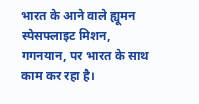भारत के आने वाले ह्यूमन स्पेसफ्लाइट मिशन, गगनयान, पर भारत के साथ काम कर रहा है।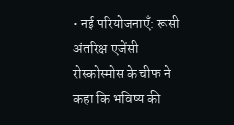• नई परियोजनाएँ: रूसी अंतरिक्ष एजेंसी रोस्कोस्मोस के चीफ ने कहा कि भविष्य की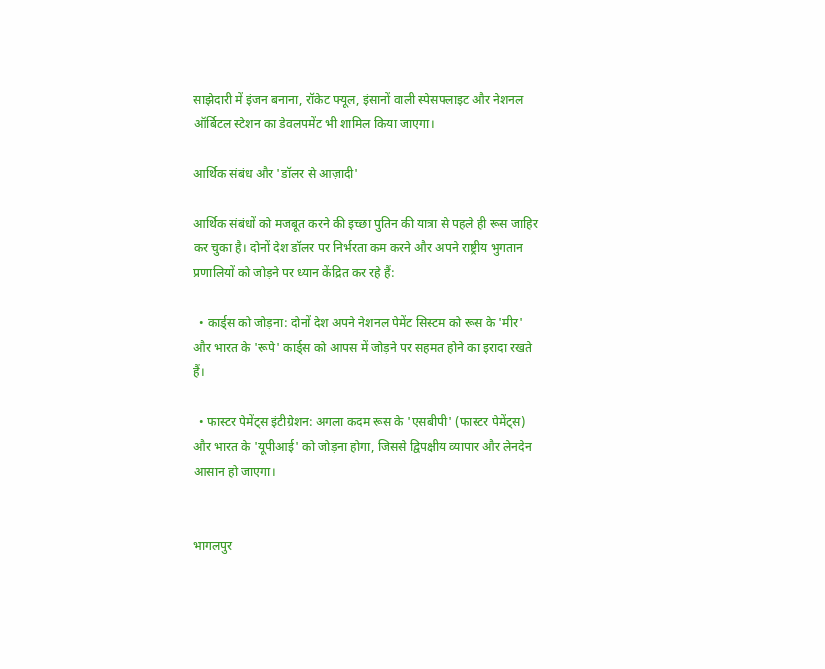साझेदारी में इंजन बनाना, रॉकेट फ्यूल, इंसानों वाली स्पेसफ्लाइट और नेशनल ऑर्बिटल स्टेशन का डेवलपमेंट भी शामिल किया जाएगा।

आर्थिक संबंध और 'डॉलर से आज़ादी'

आर्थिक संबंधों को मजबूत करने की इच्छा पुतिन की यात्रा से पहले ही रूस जाहिर कर चुका है। दोनों देश डॉलर पर निर्भरता कम करने और अपने राष्ट्रीय भुगतान प्रणालियों को जोड़ने पर ध्यान केंद्रित कर रहे हैं:

  • कार्ड्स को जोड़ना: दोनों देश अपने नेशनल पेमेंट सिस्टम को रूस के 'मीर' और भारत के 'रूपे' कार्ड्स को आपस में जोड़ने पर सहमत होने का इरादा रखते हैं।

  • फास्टर पेमेंट्स इंटीग्रेशन: अगला कदम रूस के 'एसबीपी' (फास्टर पेमेंट्स) और भारत के 'यूपीआई' को जोड़ना होगा, जिससे द्विपक्षीय व्यापार और लेनदेन आसान हो जाएगा।


भागलपुर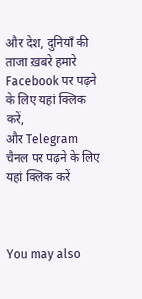और देश, दुनियाँ की ताजा ख़बरे हमारे Facebook पर पढ़ने के लिए यहां क्लिक करें,
और Telegram चैनल पर पढ़ने के लिए यहां क्लिक करें



You may also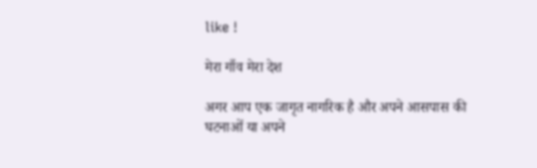like !

मेरा गाँव मेरा देश

अगर आप एक जागृत नागरिक है और अपने आसपास की घटनाओं या अपने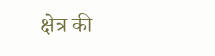क्षेत्र की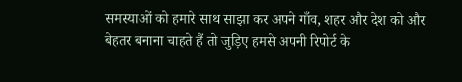समस्याओं को हमारे साथ साझा कर अपने गाँव, शहर और देश को और बेहतर बनाना चाहते हैं तो जुड़िए हमसे अपनी रिपोर्ट के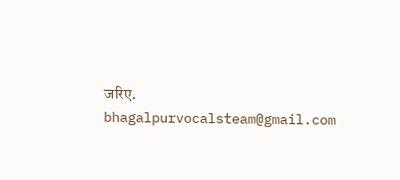जरिए. bhagalpurvocalsteam@gmail.com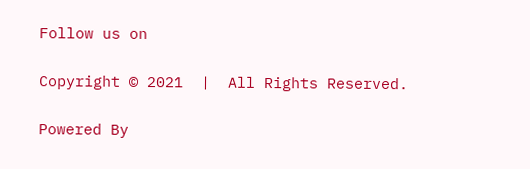Follow us on

Copyright © 2021  |  All Rights Reserved.

Powered By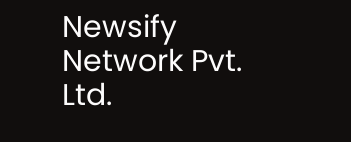Newsify Network Pvt. Ltd.